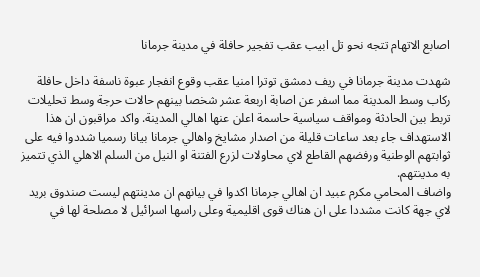اصابع الاتهام تتجه نحو تل ابيب عقب تفجير حافلة في مدينة جرمانا

شهدت مدينة جرمانا في ريف دمشق توترا امنيا عقب وقوع انفجار عبوة ناسفة داخل حافلة ركاب وسط المدينة مما اسفر عن اصابة اربعة عشر شخصا بينهم حالات حرجة وسط تحليلات تربط بين الحادثة ومواقف سياسية حاسمة اعلن عنها اهالي المدينة. واكد مراقبون ان هذا الاستهداف جاء بعد ساعات قليلة من اصدار مشايخ واهالي جرمانا بيانا رسميا شددوا فيه على ثوابتهم الوطنية ورفضهم القاطع لاي محاولات لزرع الفتنة او النيل من السلم الاهلي الذي تتميز به مدينتهم.
واضاف المحامي مكرم عبيد ان اهالي جرمانا اكدوا في بيانهم ان مدينتهم ليست صندوق بريد لاي جهة كانت مشددا على ان هناك قوى اقليمية وعلى راسها اسرائيل لا مصلحة لها في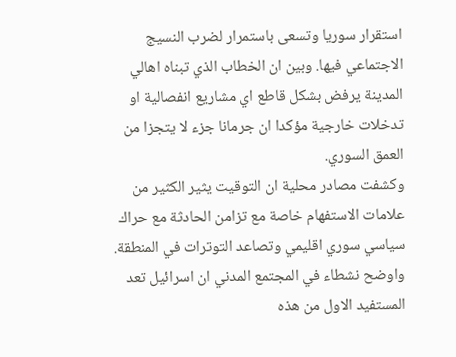استقرار سوريا وتسعى باستمرار لضرب النسيج الاجتماعي فيها. وبين ان الخطاب الذي تبناه اهالي المدينة يرفض بشكل قاطع اي مشاريع انفصالية او تدخلات خارجية مؤكدا ان جرمانا جزء لا يتجزا من العمق السوري.
وكشفت مصادر محلية ان التوقيت يثير الكثير من علامات الاستفهام خاصة مع تزامن الحادثة مع حراك سياسي سوري اقليمي وتصاعد التوترات في المنطقة. واوضح نشطاء في المجتمع المدني ان اسرائيل تعد المستفيد الاول من هذه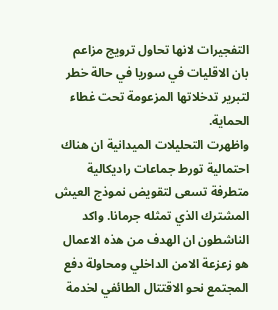التفجيرات لانها تحاول ترويج مزاعم بان الاقليات في سوريا في حالة خطر لتبرير تدخلاتها المزعومة تحت غطاء الحماية.
واظهرت التحليلات الميدانية ان هناك احتمالية تورط جماعات راديكالية متطرفة تسعى لتقويض نموذج العيش المشترك الذي تمثله جرمانا. واكد الناشطون ان الهدف من هذه الاعمال هو زعزعة الامن الداخلي ومحاولة دفع المجتمع نحو الاقتتال الطائفي لخدمة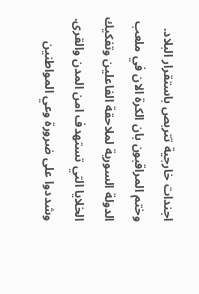اجندات خارجية تتربص باستقرار البلاد.
وختم المراقبون بان الكرة الان في ملعب الدولة السورية لملاحقة الفاعلين وتفكيك الخلايا التي تستهدف امن المدن والقرى. وشددوا على ضرورة وعي المواطنين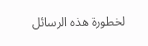لخطورة هذه الرسائل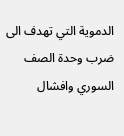الدموية التي تهدف الى ضرب وحدة الصف السوري وافشال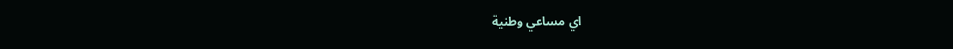اي مساعي وطنية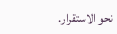نحو الاستقرار.